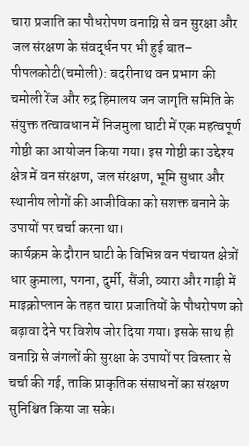चारा प्रजाति का पौधरोपण वनाग्नि से वन सुरक्षा और जल संरक्षण के संवर्द्धन पर भी हुई बात–
पीपलकोटी(चमोली): बदरीनाथ वन प्रभाग की चमोली रेंज और रुद्र हिमालय जन जागृति समिति के संयुक्त तत्वावधान में निजमुला घाटी में एक महत्वपूर्ण गोष्ठी का आयोजन किया गया। इस गोष्ठी का उद्देश्य क्षेत्र में वन संरक्षण, जल संरक्षण, भूमि सुधार और स्थानीय लोगों की आजीविका को सशक्त बनाने के उपायों पर चर्चा करना था।
कार्यक्रम के दौरान घाटी के विभिन्न वन पंचायत क्षेत्रों धार कुमाला, पगना, दुर्मी, सैंजी, व्यारा और गाड़ी में माइक्रोप्लान के तहत चारा प्रजातियों के पौधरोपण को बढ़ावा देने पर विशेष जोर दिया गया। इसके साथ ही वनाग्नि से जंगलों की सुरक्षा के उपायों पर विस्तार से चर्चा की गई, ताकि प्राकृतिक संसाधनों का संरक्षण सुनिश्चित किया जा सके।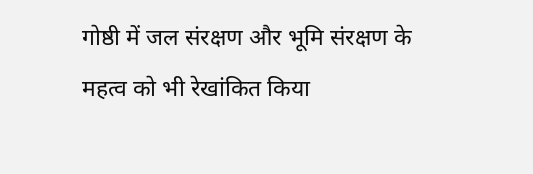गोष्ठी में जल संरक्षण और भूमि संरक्षण के महत्व को भी रेखांकित किया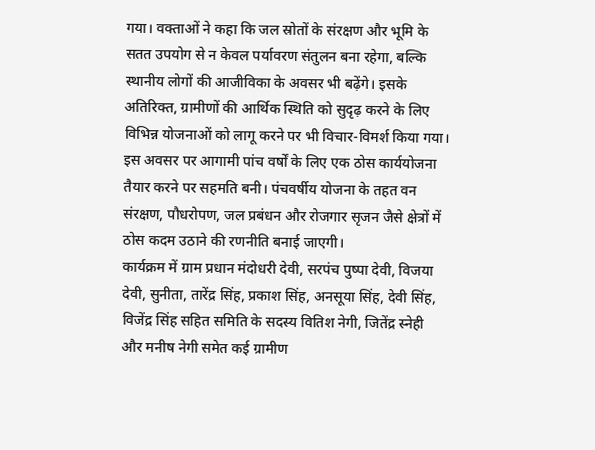गया। वक्ताओं ने कहा कि जल स्रोतों के संरक्षण और भूमि के सतत उपयोग से न केवल पर्यावरण संतुलन बना रहेगा, बल्कि स्थानीय लोगों की आजीविका के अवसर भी बढ़ेंगे। इसके अतिरिक्त, ग्रामीणों की आर्थिक स्थिति को सुदृढ़ करने के लिए विभिन्न योजनाओं को लागू करने पर भी विचार-विमर्श किया गया।
इस अवसर पर आगामी पांच वर्षों के लिए एक ठोस कार्ययोजना तैयार करने पर सहमति बनी। पंचवर्षीय योजना के तहत वन संरक्षण, पौधरोपण, जल प्रबंधन और रोजगार सृजन जैसे क्षेत्रों में ठोस कदम उठाने की रणनीति बनाई जाएगी।
कार्यक्रम में ग्राम प्रधान मंदोधरी देवी, सरपंच पुष्पा देवी, विजया देवी, सुनीता, तारेंद्र सिंह, प्रकाश सिंह, अनसूया सिंह, देवी सिंह, विजेंद्र सिंह सहित समिति के सदस्य वितिश नेगी, जितेंद्र स्नेही और मनीष नेगी समेत कई ग्रामीण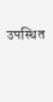उपस्थित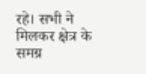रहे। सभी ने मिलकर क्षेत्र के समग्र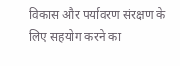विकास और पर्यावरण संरक्षण के लिए सहयोग करने का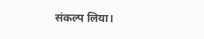संकल्प लिया।